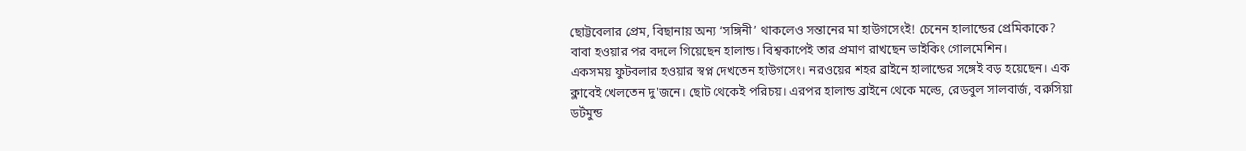ছোট্টবেলার প্রেম, বিছানায় অন্য ‘সঙ্গিনী’ থাকলেও সন্তানের মা হাউগসেংই! চেনেন হালান্ডের প্রেমিকাকে?
বাবা হওয়ার পর বদলে গিয়েছেন হালান্ড। বিশ্বকাপেই তার প্রমাণ রাখছেন ভাইকিং গোলমেশিন।
একসময় ফুটবলার হওয়ার স্বপ্ন দেখতেন হাউগসেং। নরওয়ের শহর ব্রাইনে হালান্ডের সঙ্গেই বড় হয়েছেন। এক ক্লাবেই খেলতেন দু'জনে। ছোট থেকেই পরিচয়। এরপর হালান্ড ব্রাইনে থেকে মল্ডে, রেডবুল সালবার্জ, বরুসিয়া ডর্টমুন্ড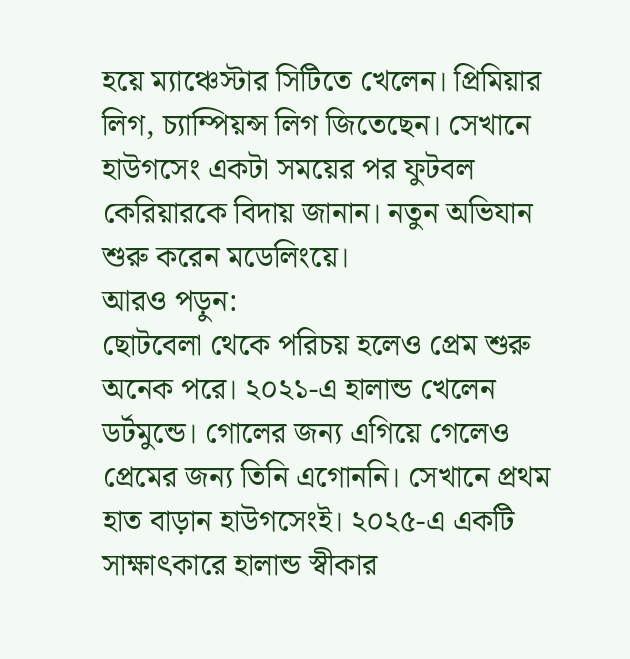হয়ে ম্যাঞ্চেস্টার সিটিতে খেলেন। প্রিমিয়ার লিগ, চ্যাম্পিয়ন্স লিগ জিতেছেন। সেখানে হাউগসেং একটা সময়ের পর ফুটবল কেরিয়ারকে বিদায় জানান। নতুন অভিযান শুরু করেন মডেলিংয়ে।
আরও পড়ুন:
ছোটবেলা থেকে পরিচয় হলেও প্রেম শুরু অনেক পরে। ২০২১-এ হালান্ড খেলেন ডর্টমুন্ডে। গোলের জন্য এগিয়ে গেলেও প্রেমের জন্য তিনি এগোননি। সেখানে প্রথম হাত বাড়ান হাউগসেংই। ২০২৫-এ একটি সাক্ষাৎকারে হালান্ড স্বীকার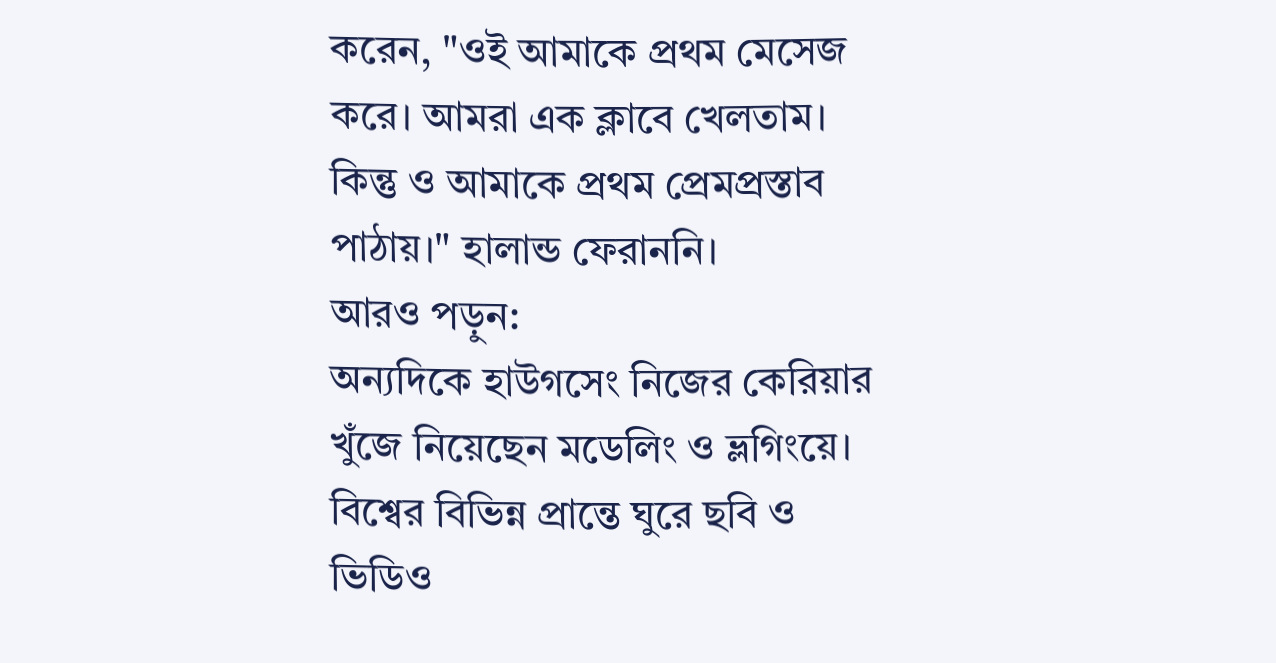করেন, "ওই আমাকে প্রথম মেসেজ করে। আমরা এক ক্লাবে খেলতাম। কিন্তু ও আমাকে প্রথম প্রেমপ্রস্তাব পাঠায়।" হালান্ড ফেরাননি।
আরও পড়ুন:
অন্যদিকে হাউগসেং নিজের কেরিয়ার খুঁজে নিয়েছেন মডেলিং ও ভ্লগিংয়ে। বিশ্বের বিভিন্ন প্রান্তে ঘুরে ছবি ও ভিডিও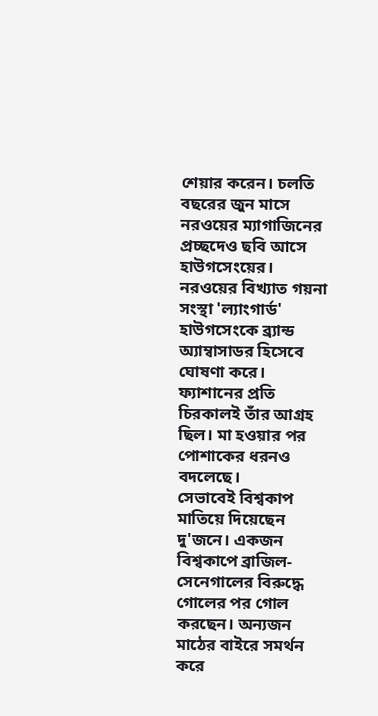শেয়ার করেন। চলতি বছরের জুন মাসে নরওয়ের ম্যাগাজিনের প্রচ্ছদেও ছবি আসে হাউগসেংয়ের। নরওয়ের বিখ্যাত গয়না সংস্থা 'ল্যাংগার্ড' হাউগসেংকে ব্র্যান্ড অ্যাম্বাসাডর হিসেবে ঘোষণা করে। ফ্যাশানের প্রতি চিরকালই তাঁর আগ্রহ ছিল। মা হওয়ার পর পোশাকের ধরনও বদলেছে।
সেভাবেই বিশ্বকাপ মাতিয়ে দিয়েছেন দু'জনে। একজন বিশ্বকাপে ব্রাজিল-সেনেগালের বিরুদ্ধে গোলের পর গোল করছেন। অন্যজন মাঠের বাইরে সমর্থন করে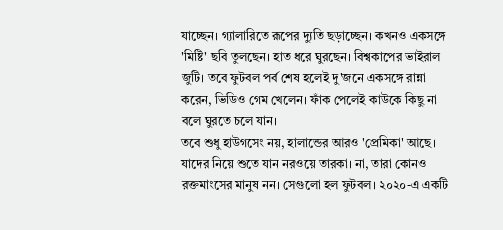যাচ্ছেন। গ্যালারিতে রূপের দ্যুতি ছড়াচ্ছেন। কখনও একসঙ্গে 'মিষ্টি' ছবি তুলছেন। হাত ধরে ঘুরছেন। বিশ্বকাপের ভাইরাল জুটি। তবে ফুটবল পর্ব শেষ হলেই দু'জনে একসঙ্গে রান্না করেন, ভিডিও গেম খেলেন। ফাঁক পেলেই কাউকে কিছু না বলে ঘুরতে চলে যান।
তবে শুধু হাউগসেং নয়, হালান্ডের আরও 'প্রেমিকা' আছে। যাদের নিয়ে শুতে যান নরওয়ে তারকা। না, তারা কোনও রক্তমাংসের মানুষ নন। সেগুলো হল ফুটবল। ২০২০-এ একটি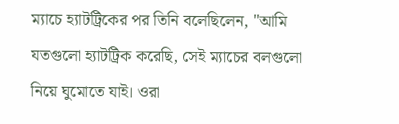ম্যাচে হ্যাটট্রিকের পর তিনি বলেছিলেন, "আমি যতগুলো হ্যাটট্রিক করেছি, সেই ম্যাচের বলগুলো নিয়ে ঘুমোতে যাই। ওরা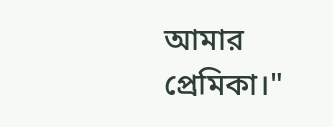আমার প্রেমিকা।"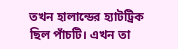তখন হালান্ডের হ্যাটট্রিক ছিল পাঁচটি। এখন তা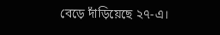বেড়ে দাঁড়িয়েছে ২৭-এ।